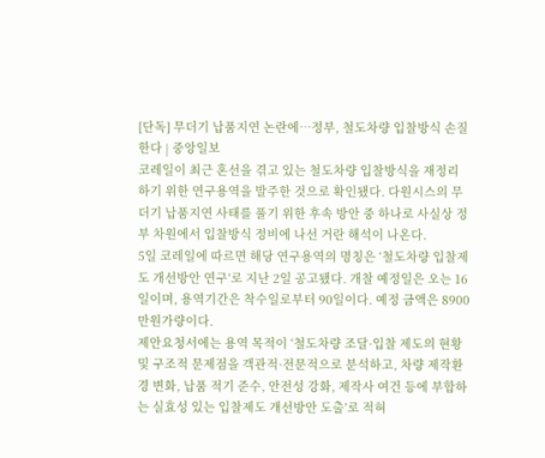[단독] 무더기 납품지연 논란에…정부, 철도차량 입찰방식 손질한다 | 중앙일보
코레일이 최근 혼선을 겪고 있는 철도차량 입찰방식을 재정리하기 위한 연구용역을 발주한 것으로 확인됐다. 다원시스의 무더기 납품지연 사태를 풀기 위한 후속 방안 중 하나로 사실상 정부 차원에서 입찰방식 정비에 나선 거란 해석이 나온다.
5일 코레일에 따르면 해당 연구용역의 명칭은 ‘철도차량 입찰제도 개선방안 연구’로 지난 2일 공고됐다. 개찰 예정일은 오는 16일이며, 용역기간은 착수일로부터 90일이다. 예정 금액은 8900만원가량이다.
제안요청서에는 용역 목적이 ‘철도차량 조달·입찰 제도의 현황 및 구조적 문제점을 객관적·전문적으로 분석하고, 차량 제작환경 변화, 납품 적기 준수, 안전성 강화, 제작사 여건 등에 부합하는 실효성 있는 입찰제도 개선방안 도출’로 적혀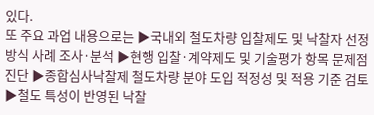있다.
또 주요 과업 내용으로는 ▶국내외 철도차량 입찰제도 및 낙찰자 선정방식 사례 조사·분석 ▶현행 입찰·계약제도 및 기술평가 항목 문제점 진단 ▶종합심사낙찰제 철도차량 분야 도입 적정성 및 적용 기준 검토 ▶철도 특성이 반영된 낙찰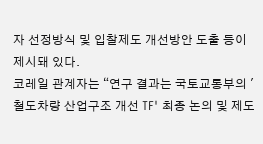자 선정방식 및 입찰제도 개선방안 도출 등이 제시돼 있다.
코레일 관계자는 “연구 결과는 국토교통부의 '철도차량 산업구조 개선 TF' 최종 논의 및 제도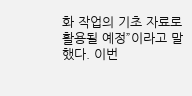화 작업의 기초 자료로 활용될 예정”이라고 말했다. 이번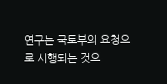연구는 국토부의 요청으로 시행되는 것으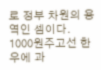로 정부 차원의 용역인 셈이다.
1000원주고선 한우에 과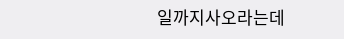일까지사오라는데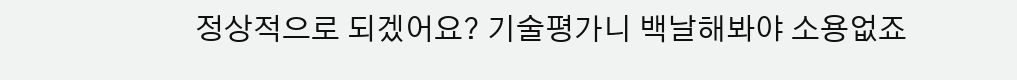정상적으로 되겠어요? 기술평가니 백날해봐야 소용없죠